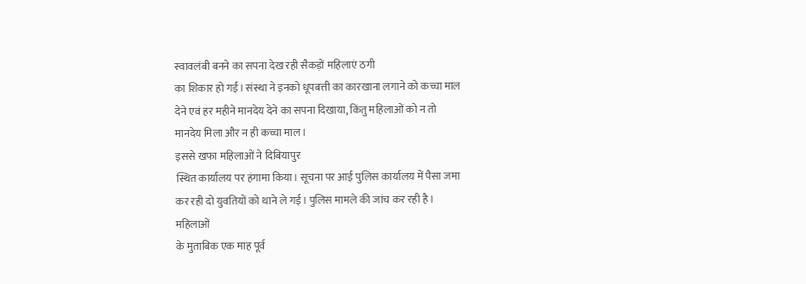स्वावलंबी बनने का सपना देख रही सैकड़ों महिलाएं ठगी
का शिकार हो गईं। संस्था ने इनको धूपबत्ती का कारखाना लगाने को कच्चा माल
देने एवं हर महीने मानदेय देने का सपना दिखाया, किंतु महिलाओं को न तो
मानदेय मिला और न ही कच्चा माल।
इससे खफा महिलाओं ने दिबियापुर
स्थित कार्यालय पर हंगामा किया। सूचना पर आई पुलिस कार्यालय में पैसा जमा
कर रही दो युवतियों को थाने ले गई। पुलिस मामले की जांच कर रही है।
महिलाओं
के मुताबिक एक माह पूर्व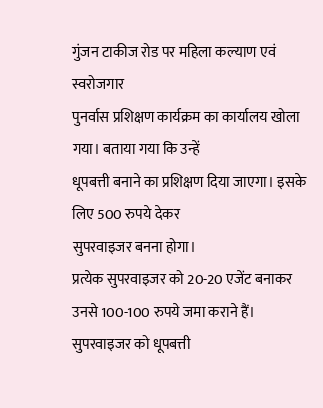गुंजन टाकीज रोड पर महिला कल्याण एवं स्वरोजगार
पुनर्वास प्रशिक्षण कार्यक्रम का कार्यालय खोला गया। बताया गया कि उन्हें
धूपबत्ती बनाने का प्रशिक्षण दिया जाएगा। इसके लिए 500 रुपये देकर
सुपरवाइजर बनना होगा।
प्रत्येक सुपरवाइजर को 20-20 एजेंट बनाकर
उनसे 100-100 रुपये जमा कराने हैं। सुपरवाइजर को धूपबत्ती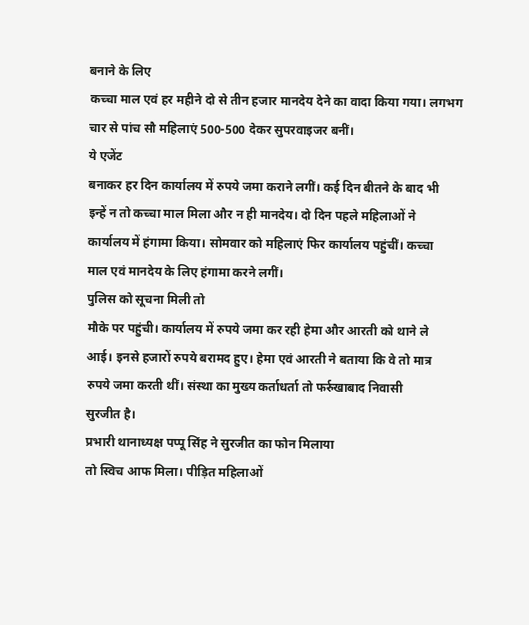बनाने के लिए
कच्चा माल एवं हर महीने दो से तीन हजार मानदेय देने का वादा किया गया। लगभग
चार से पांच सौ महिलाएं 500-500 देकर सुपरवाइजर बनीं।
ये एजेंट
बनाकर हर दिन कार्यालय में रुपये जमा कराने लगीं। कई दिन बीतने के बाद भी
इन्हें न तो कच्चा माल मिला और न ही मानदेय। दो दिन पहले महिलाओं ने
कार्यालय में हंगामा किया। सोमवार को महिलाएं फिर कार्यालय पहुंचीं। कच्चा
माल एवं मानदेय के लिए हंगामा करने लगीं।
पुलिस को सूचना मिली तो
मौके पर पहुंची। कार्यालय में रुपये जमा कर रही हेमा और आरती को थाने ले
आई। इनसे हजारों रुपये बरामद हुए। हेमा एवं आरती ने बताया कि वे तो मात्र
रुपये जमा करती थीं। संस्था का मुख्य कर्ताधर्ता तो फर्रुखाबाद निवासी
सुरजीत है।
प्रभारी थानाध्यक्ष पप्पू सिंह ने सुरजीत का फोन मिलाया
तो स्विच आफ मिला। पीड़ित महिलाओं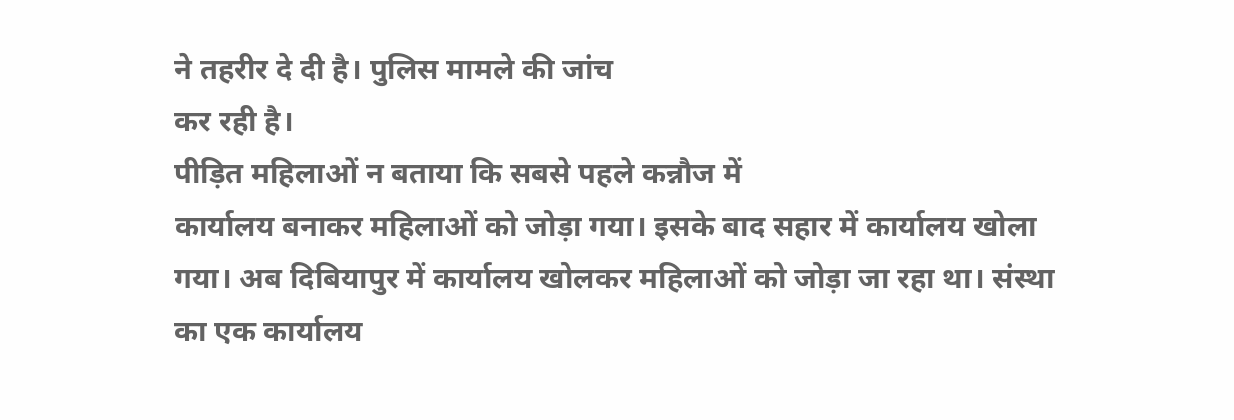ने तहरीर दे दी है। पुलिस मामले की जांच
कर रही है।
पीड़ित महिलाओं न बताया कि सबसे पहले कन्नौज में
कार्यालय बनाकर महिलाओं को जोड़ा गया। इसके बाद सहार में कार्यालय खोला
गया। अब दिबियापुर में कार्यालय खोलकर महिलाओं को जोड़ा जा रहा था। संस्था
का एक कार्यालय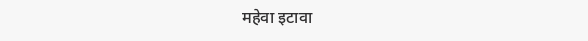महेवा इटावा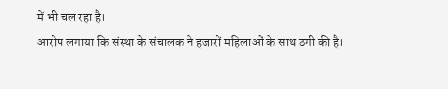में भी चल रहा है।
आरोप लगाया कि संस्था के संचालक ने हजारों महिलाओं के साथ ठगी की है।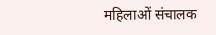महिलाओं संचालक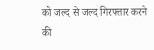को जल्द से जल्द गिरफ्तार करने की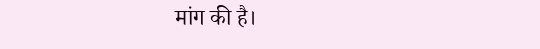मांग की है।